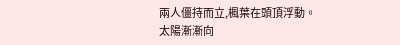兩人僵持而立,楓葉在頭頂浮動。
太陽漸漸向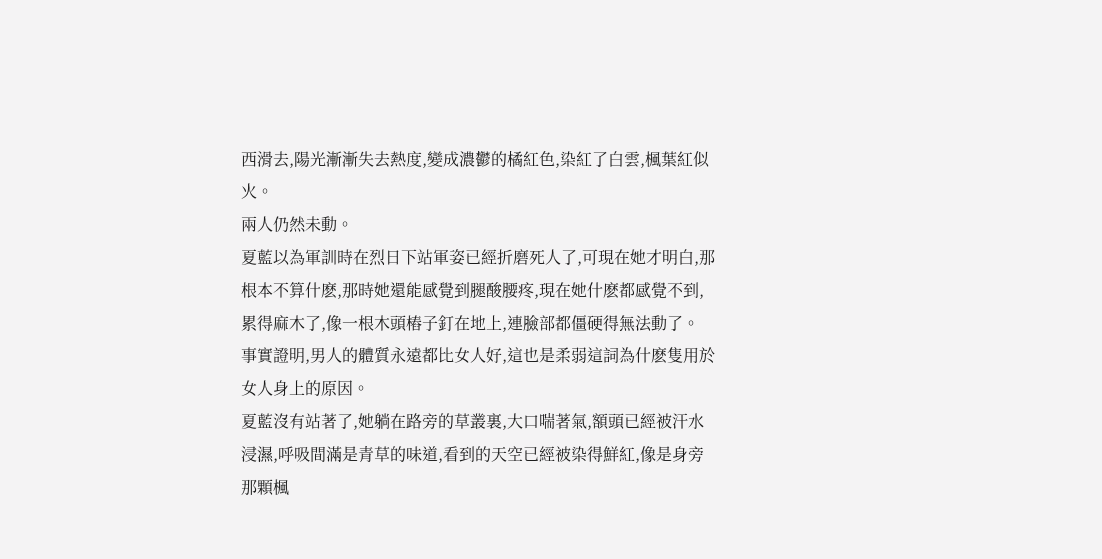西滑去,陽光漸漸失去熱度,變成濃鬱的橘紅色,染紅了白雲,楓葉紅似火。
兩人仍然未動。
夏藍以為軍訓時在烈日下站軍姿已經折磨死人了,可現在她才明白,那根本不算什麽,那時她還能感覺到腿酸腰疼,現在她什麽都感覺不到,累得麻木了,像一根木頭樁子釘在地上,連臉部都僵硬得無法動了。
事實證明,男人的體質永遠都比女人好,這也是柔弱這詞為什麽隻用於女人身上的原因。
夏藍沒有站著了,她躺在路旁的草叢裏,大口喘著氣,額頭已經被汗水浸濕,呼吸間滿是青草的味道,看到的天空已經被染得鮮紅,像是身旁那顆楓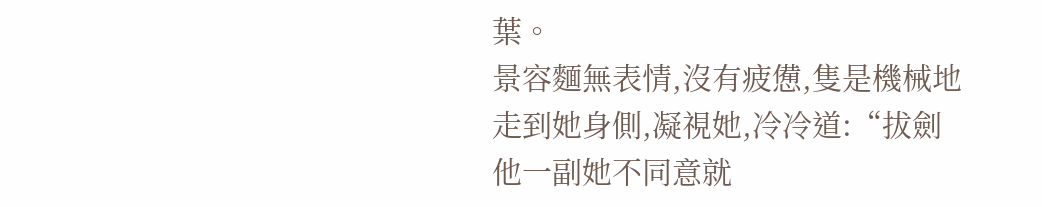葉。
景容麵無表情,沒有疲憊,隻是機械地走到她身側,凝視她,冷冷道:“拔劍
他一副她不同意就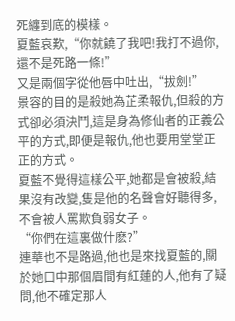死纏到底的模樣。
夏藍哀歎,“你就饒了我吧!我打不過你,還不是死路一條!”
又是兩個字從他唇中吐出,“拔劍!”
景容的目的是殺她為芷柔報仇,但殺的方式卻必須決鬥,這是身為修仙者的正義公平的方式,即便是報仇,他也要用堂堂正正的方式。
夏藍不覺得這樣公平,她都是會被殺,結果沒有改變,隻是他的名聲會好聽得多,不會被人罵欺負弱女子。
“你們在這裏做什麽?”
連華也不是路過,他也是來找夏藍的,關於她口中那個眉間有紅蓮的人,他有了疑問,他不確定那人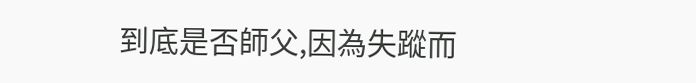到底是否師父,因為失蹤而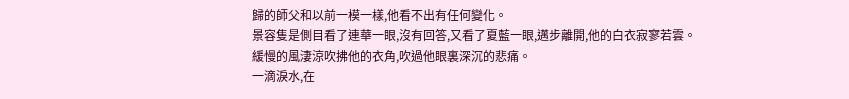歸的師父和以前一模一樣,他看不出有任何變化。
景容隻是側目看了連華一眼,沒有回答,又看了夏藍一眼,邁步離開,他的白衣寂寥若雲。
緩慢的風淒涼吹拂他的衣角,吹過他眼裏深沉的悲痛。
一滴淚水,在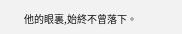他的眼裏,始終不曾落下。